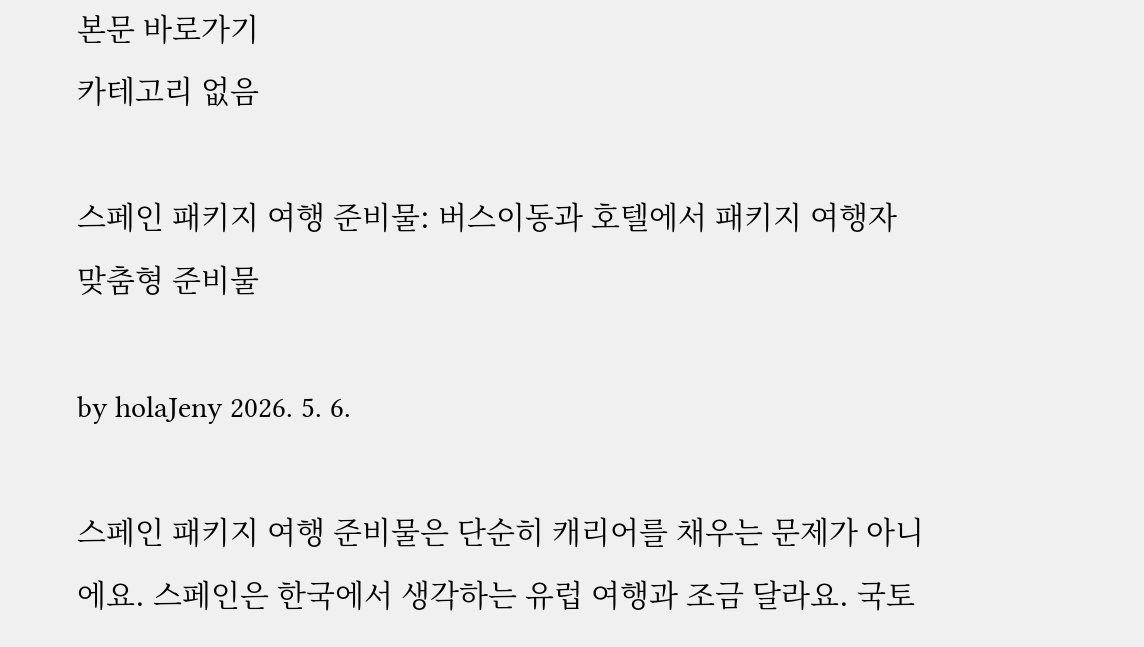본문 바로가기
카테고리 없음

스페인 패키지 여행 준비물: 버스이동과 호텔에서 패키지 여행자 맞춤형 준비물

by holaJeny 2026. 5. 6.

스페인 패키지 여행 준비물은 단순히 캐리어를 채우는 문제가 아니에요. 스페인은 한국에서 생각하는 유럽 여행과 조금 달라요. 국토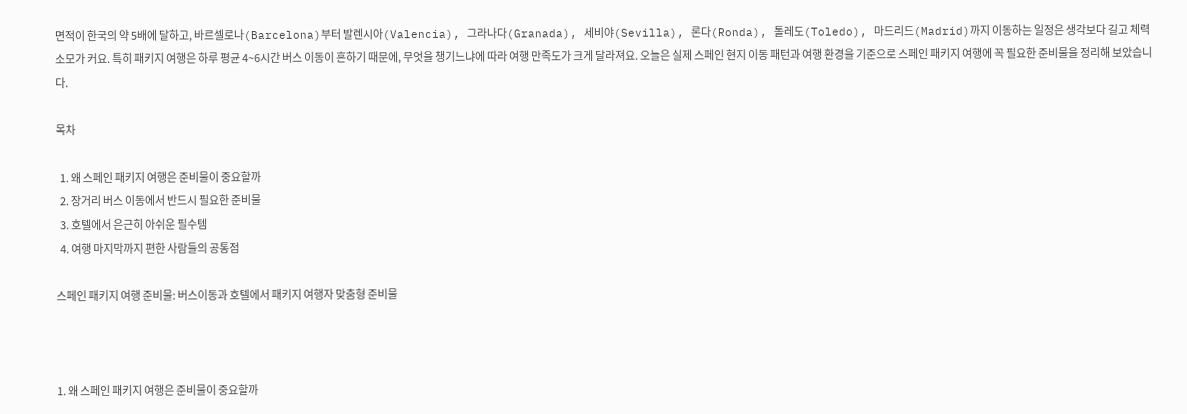면적이 한국의 약 5배에 달하고, 바르셀로나(Barcelona)부터 발렌시아(Valencia), 그라나다(Granada), 세비야(Sevilla), 론다(Ronda), 톨레도(Toledo), 마드리드(Madrid)까지 이동하는 일정은 생각보다 길고 체력 소모가 커요. 특히 패키지 여행은 하루 평균 4~6시간 버스 이동이 흔하기 때문에, 무엇을 챙기느냐에 따라 여행 만족도가 크게 달라져요. 오늘은 실제 스페인 현지 이동 패턴과 여행 환경을 기준으로 스페인 패키지 여행에 꼭 필요한 준비물을 정리해 보았습니다.

목차

  1. 왜 스페인 패키지 여행은 준비물이 중요할까
  2. 장거리 버스 이동에서 반드시 필요한 준비물
  3. 호텔에서 은근히 아쉬운 필수템
  4. 여행 마지막까지 편한 사람들의 공통점

스페인 패키지 여행 준비물: 버스이동과 호텔에서 패키지 여행자 맞춤형 준비물



1. 왜 스페인 패키지 여행은 준비물이 중요할까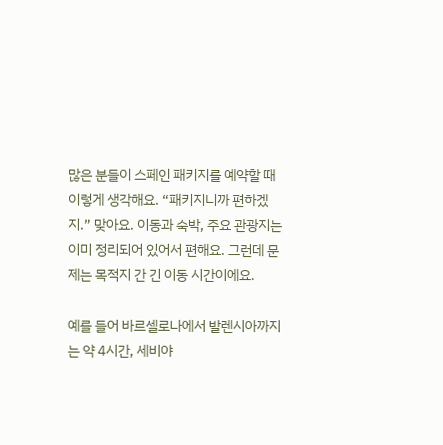많은 분들이 스페인 패키지를 예약할 때 이렇게 생각해요. “패키지니까 편하겠지.” 맞아요. 이동과 숙박, 주요 관광지는 이미 정리되어 있어서 편해요. 그런데 문제는 목적지 간 긴 이동 시간이에요.

예를 들어 바르셀로나에서 발렌시아까지는 약 4시간, 세비야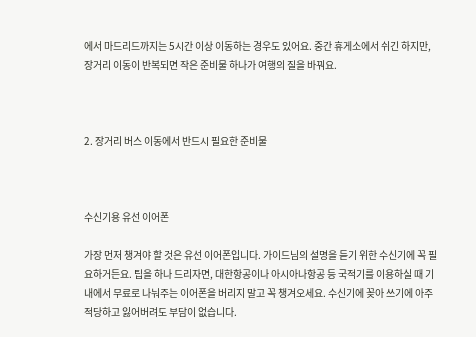에서 마드리드까지는 5시간 이상 이동하는 경우도 있어요. 중간 휴게소에서 쉬긴 하지만, 장거리 이동이 반복되면 작은 준비물 하나가 여행의 질을 바꿔요.



2. 장거리 버스 이동에서 반드시 필요한 준비물



수신기용 유선 이어폰

가장 먼저 챙겨야 할 것은 유선 이어폰입니다. 가이드님의 설명을 듣기 위한 수신기에 꼭 필요하거든요. 팁을 하나 드리자면, 대한항공이나 아시아나항공 등 국적기를 이용하실 때 기내에서 무료로 나눠주는 이어폰을 버리지 말고 꼭 챙겨오세요. 수신기에 꽂아 쓰기에 아주 적당하고 잃어버려도 부담이 없습니다.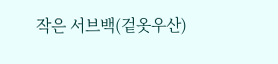작은 서브백(겉옷우산)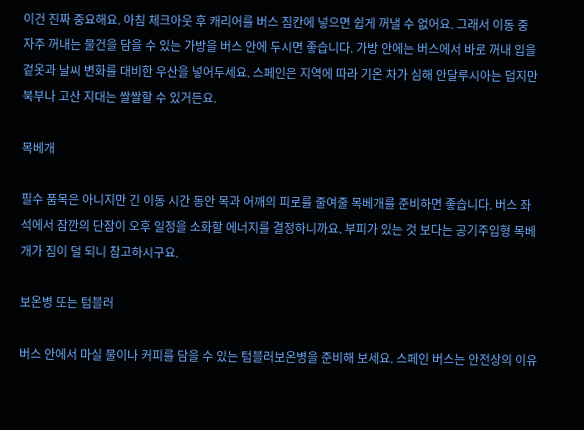이건 진짜 중요해요. 아침 체크아웃 후 캐리어를 버스 짐칸에 넣으면 쉽게 꺼낼 수 없어요. 그래서 이동 중 자주 꺼내는 물건을 담을 수 있는 가방을 버스 안에 두시면 좋습니다. 가방 안에는 버스에서 바로 꺼내 입을 겉옷과 날씨 변화를 대비한 우산을 넣어두세요. 스페인은 지역에 따라 기온 차가 심해 안달루시아는 덥지만 북부나 고산 지대는 쌀쌀할 수 있거든요.

목베개

필수 품목은 아니지만 긴 이동 시간 동안 목과 어깨의 피로를 줄여줄 목베개를 준비하면 좋습니다. 버스 좌석에서 잠깐의 단잠이 오후 일정을 소화할 에너지를 결정하니까요. 부피가 있는 것 보다는 공기주입형 목베개가 짐이 덜 되니 참고하시구요.

보온병 또는 텀블러

버스 안에서 마실 물이나 커피를 담을 수 있는 텀블러보온병을 준비해 보세요. 스페인 버스는 안전상의 이유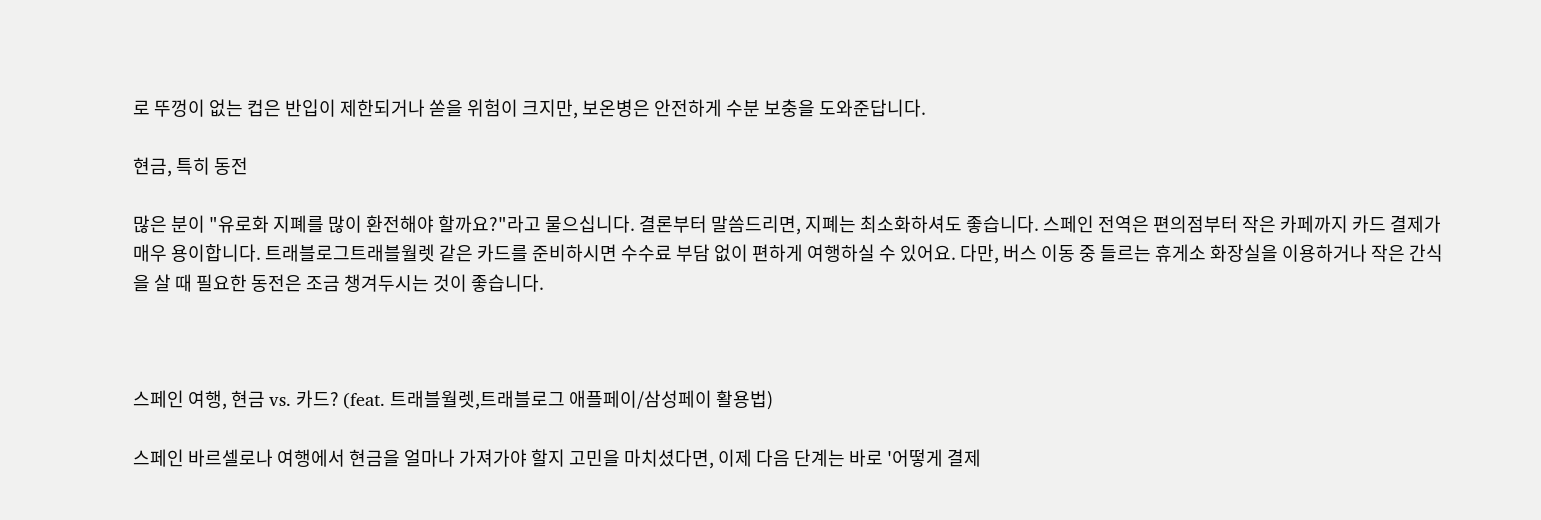로 뚜껑이 없는 컵은 반입이 제한되거나 쏟을 위험이 크지만, 보온병은 안전하게 수분 보충을 도와준답니다.

현금, 특히 동전

많은 분이 "유로화 지폐를 많이 환전해야 할까요?"라고 물으십니다. 결론부터 말씀드리면, 지폐는 최소화하셔도 좋습니다. 스페인 전역은 편의점부터 작은 카페까지 카드 결제가 매우 용이합니다. 트래블로그트래블월렛 같은 카드를 준비하시면 수수료 부담 없이 편하게 여행하실 수 있어요. 다만, 버스 이동 중 들르는 휴게소 화장실을 이용하거나 작은 간식을 살 때 필요한 동전은 조금 챙겨두시는 것이 좋습니다.



스페인 여행, 현금 vs. 카드? (feat. 트래블월렛,트래블로그 애플페이/삼성페이 활용법)

스페인 바르셀로나 여행에서 현금을 얼마나 가져가야 할지 고민을 마치셨다면, 이제 다음 단계는 바로 '어떻게 결제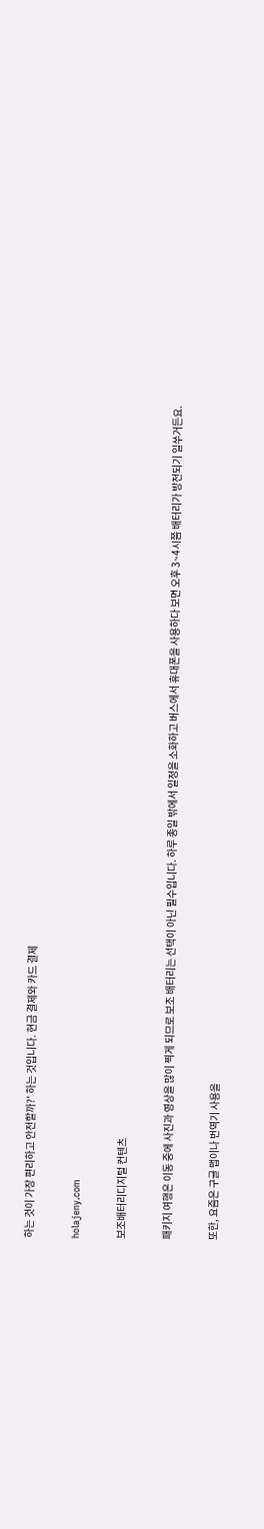하는 것이 가장 편리하고 안전할까?' 하는 것입니다. 현금 결제와 카드 결제

holajeny.com

보조배터리디지털 컨텐츠

패키지 여행은 이동 중에 사진과 영상을 많이 찍게 되므로 보조 배터리는 선택이 아닌 필수입니다. 하루 종일 밖에서 일정을 소화하고 버스에서 휴대폰을 사용하다 보면 오후 3~4시쯤 배터리가 방전되기 일쑤거든요.

또한, 요즘은 구글 맵이나 번역기 사용을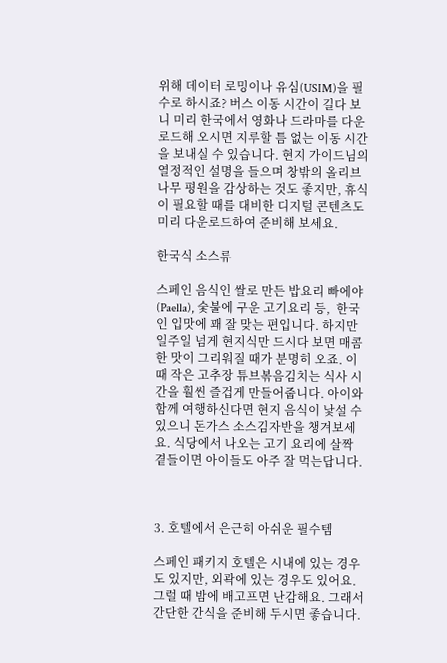위해 데이터 로밍이나 유심(USIM)을 필수로 하시죠? 버스 이동 시간이 길다 보니 미리 한국에서 영화나 드라마를 다운로드해 오시면 지루할 틈 없는 이동 시간을 보내실 수 있습니다. 현지 가이드님의 열정적인 설명을 들으며 창밖의 올리브 나무 평원을 감상하는 것도 좋지만, 휴식이 필요할 때를 대비한 디지털 콘텐츠도 미리 다운로드하여 준비해 보세요.

한국식 소스류

스페인 음식인 쌀로 만든 밥요리 빠에야(Paella), 숯불에 구운 고기요리 등,  한국인 입맛에 꽤 잘 맞는 편입니다. 하지만 일주일 넘게 현지식만 드시다 보면 매콤한 맛이 그리워질 때가 분명히 오죠. 이때 작은 고추장 튜브볶음김치는 식사 시간을 훨씬 즐겁게 만들어줍니다. 아이와 함께 여행하신다면 현지 음식이 낯설 수 있으니 돈가스 소스김자반을 챙겨보세요. 식당에서 나오는 고기 요리에 살짝 곁들이면 아이들도 아주 잘 먹는답니다.



3. 호텔에서 은근히 아쉬운 필수템

스페인 패키지 호텔은 시내에 있는 경우도 있지만, 외곽에 있는 경우도 있어요. 그럴 때 밤에 배고프면 난감해요. 그래서 간단한 간식을 준비해 두시면 좋습니다.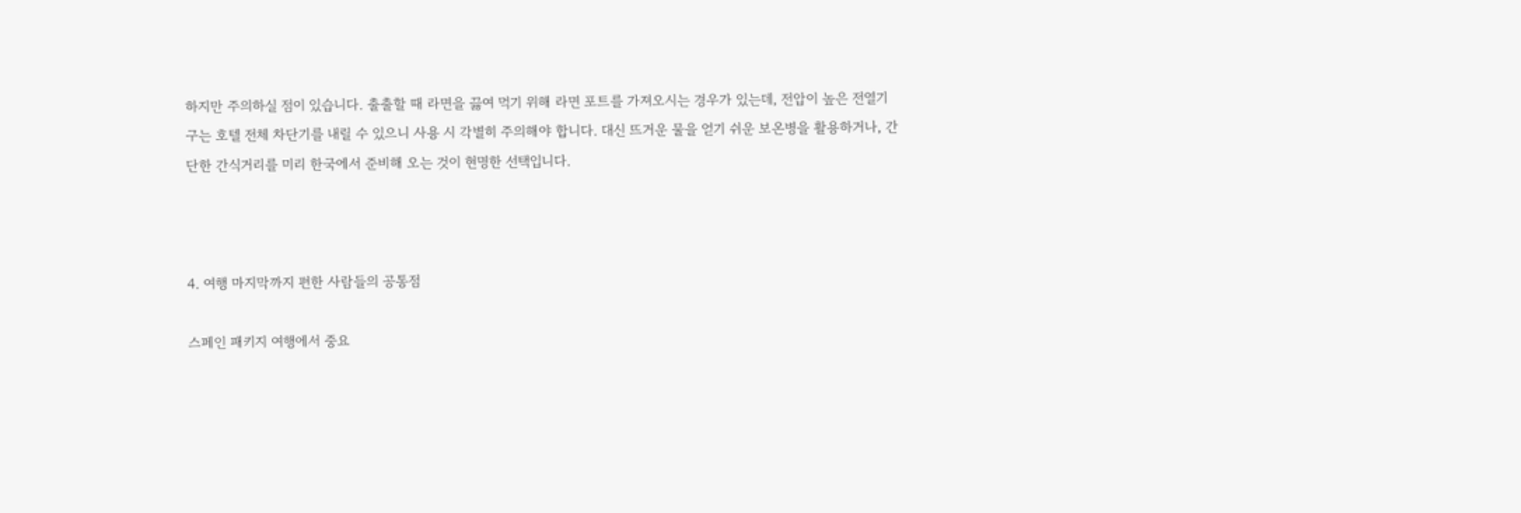하지만 주의하실 점이 있습니다. 출출할 때 라면을 끓여 먹기 위해 라면 포트를 가져오시는 경우가 있는데, 전압이 높은 전열기구는 호텔 전체 차단기를 내릴 수 있으니 사용 시 각별히 주의해야 합니다. 대신 뜨거운 물을 얻기 쉬운 보온병을 활용하거나, 간단한 간식거리를 미리 한국에서 준비해 오는 것이 현명한 선택입니다.



4. 여행 마지막까지 편한 사람들의 공통점

스페인 패키지 여행에서 중요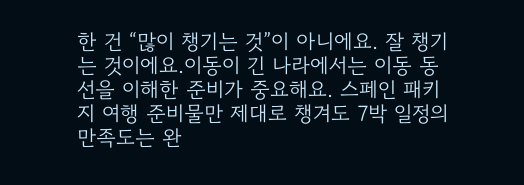한 건 “많이 챙기는 것”이 아니에요. 잘 챙기는 것이에요.이동이 긴 나라에서는 이동 동선을 이해한 준비가 중요해요. 스페인 패키지 여행 준비물만 제대로 챙겨도 7박 일정의 만족도는 완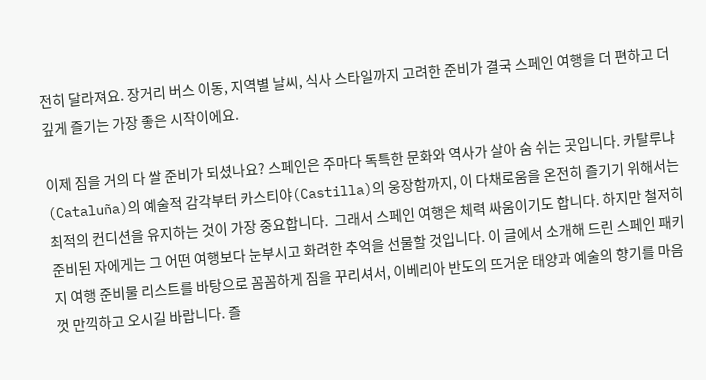전히 달라져요. 장거리 버스 이동, 지역별 날씨, 식사 스타일까지 고려한 준비가 결국 스페인 여행을 더 편하고 더 깊게 즐기는 가장 좋은 시작이에요.

이제 짐을 거의 다 쌀 준비가 되셨나요? 스페인은 주마다 독특한 문화와 역사가 살아 숨 쉬는 곳입니다. 카탈루냐(Cataluña)의 예술적 감각부터 카스티야(Castilla)의 웅장함까지, 이 다채로움을 온전히 즐기기 위해서는 최적의 컨디션을 유지하는 것이 가장 중요합니다.  그래서 스페인 여행은 체력 싸움이기도 합니다. 하지만 철저히 준비된 자에게는 그 어떤 여행보다 눈부시고 화려한 추억을 선물할 것입니다. 이 글에서 소개해 드린 스페인 패키지 여행 준비물 리스트를 바탕으로 꼼꼼하게 짐을 꾸리셔서, 이베리아 반도의 뜨거운 태양과 예술의 향기를 마음껏 만끽하고 오시길 바랍니다. 즐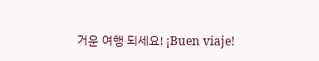거운 여행 되세요! ¡Buen viaje!